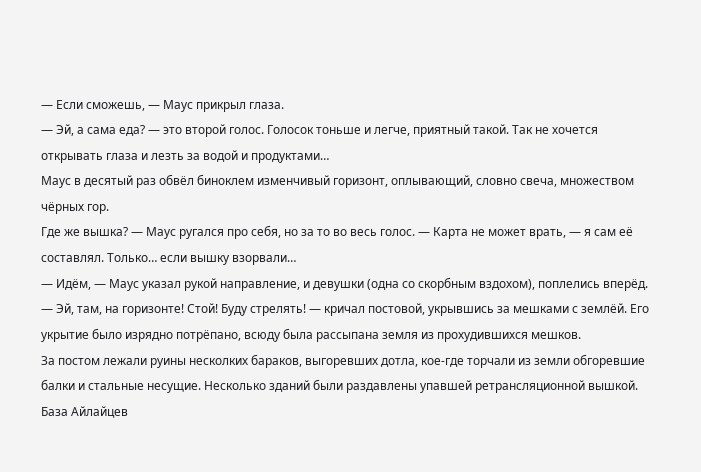— Если сможешь, — Маус прикрыл глаза.
— Эй, а сама еда? — это второй голос. Голосок тоньше и легче, приятный такой. Так не хочется открывать глаза и лезть за водой и продуктами…
Маус в десятый раз обвёл биноклем изменчивый горизонт, оплывающий, словно свеча, множеством чёрных гор.
Где же вышка? — Маус ругался про себя, но за то во весь голос. — Карта не может врать, — я сам её составлял. Только… если вышку взорвали…
— Идём, — Маус указал рукой направление, и девушки (одна со скорбным вздохом), поплелись вперёд.
— Эй, там, на горизонте! Стой! Буду стрелять! — кричал постовой, укрывшись за мешками с землёй. Его укрытие было изрядно потрёпано, всюду была рассыпана земля из прохудившихся мешков.
За постом лежали руины несколких бараков, выгоревших дотла, кое-где торчали из земли обгоревшие балки и стальные несущие. Несколько зданий были раздавлены упавшей ретрансляционной вышкой. База Айлайцев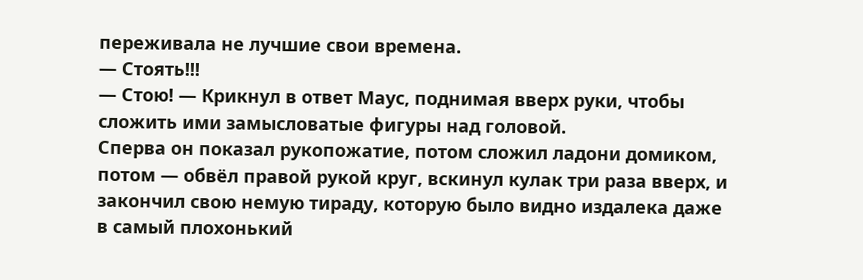переживала не лучшие свои времена.
— Стоять!!!
— Стою! — Крикнул в ответ Маус, поднимая вверх руки, чтобы сложить ими замысловатые фигуры над головой.
Сперва он показал рукопожатие, потом сложил ладони домиком, потом — обвёл правой рукой круг, вскинул кулак три раза вверх, и закончил свою немую тираду, которую было видно издалека даже в самый плохонький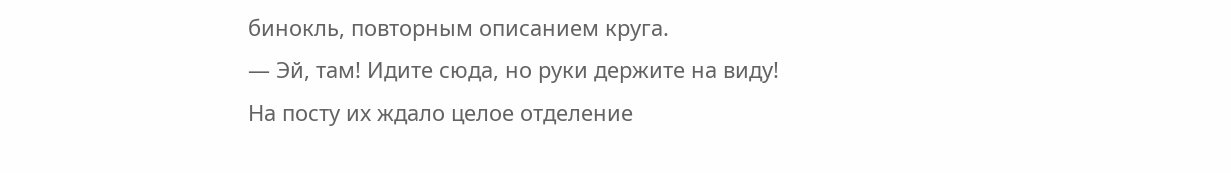бинокль, повторным описанием круга.
— Эй, там! Идите сюда, но руки держите на виду!
На посту их ждало целое отделение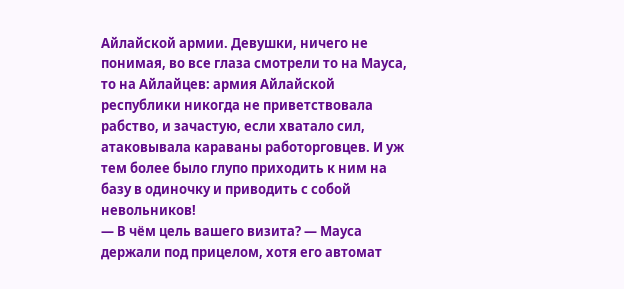Айлайской армии. Девушки, ничего не понимая, во все глаза смотрели то на Мауса, то на Айлайцев: армия Айлайской республики никогда не приветствовала рабство, и зачастую, если хватало сил, атаковывала караваны работорговцев. И уж тем более было глупо приходить к ним на базу в одиночку и приводить с собой невольников!
— В чём цель вашего визита? — Мауса держали под прицелом, хотя его автомат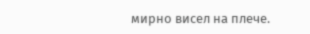мирно висел на плече.